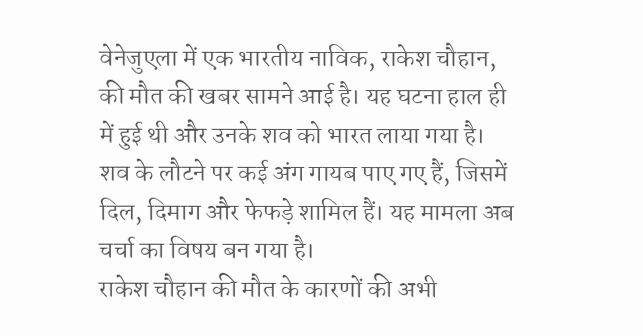वेनेजुएला में एक भारतीय नाविक, राकेश चौहान, की मौत की खबर सामने आई है। यह घटना हाल ही में हुई थी और उनके शव को भारत लाया गया है। शव के लौटने पर कई अंग गायब पाए गए हैं, जिसमें दिल, दिमाग और फेफड़े शामिल हैं। यह मामला अब चर्चा का विषय बन गया है।
राकेश चौहान की मौत के कारणों की अभी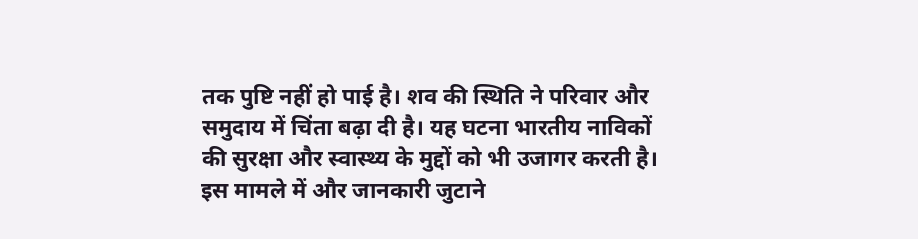तक पुष्टि नहीं हो पाई है। शव की स्थिति ने परिवार और समुदाय में चिंता बढ़ा दी है। यह घटना भारतीय नाविकों की सुरक्षा और स्वास्थ्य के मुद्दों को भी उजागर करती है। इस मामले में और जानकारी जुटाने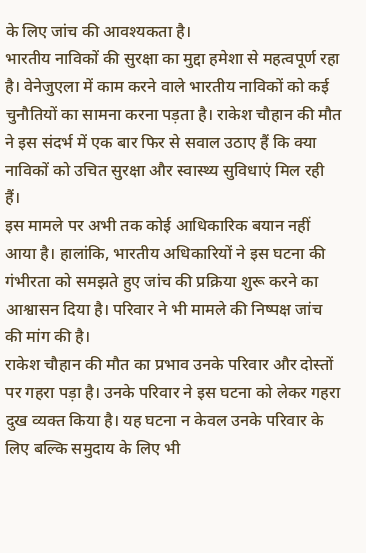के लिए जांच की आवश्यकता है।
भारतीय नाविकों की सुरक्षा का मुद्दा हमेशा से महत्वपूर्ण रहा है। वेनेजुएला में काम करने वाले भारतीय नाविकों को कई चुनौतियों का सामना करना पड़ता है। राकेश चौहान की मौत ने इस संदर्भ में एक बार फिर से सवाल उठाए हैं कि क्या नाविकों को उचित सुरक्षा और स्वास्थ्य सुविधाएं मिल रही हैं।
इस मामले पर अभी तक कोई आधिकारिक बयान नहीं आया है। हालांकि, भारतीय अधिकारियों ने इस घटना की गंभीरता को समझते हुए जांच की प्रक्रिया शुरू करने का आश्वासन दिया है। परिवार ने भी मामले की निष्पक्ष जांच की मांग की है।
राकेश चौहान की मौत का प्रभाव उनके परिवार और दोस्तों पर गहरा पड़ा है। उनके परिवार ने इस घटना को लेकर गहरा दुख व्यक्त किया है। यह घटना न केवल उनके परिवार के लिए बल्कि समुदाय के लिए भी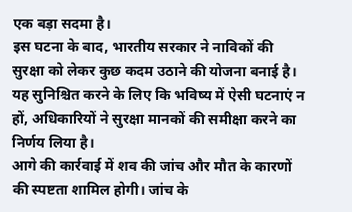एक बड़ा सदमा है।
इस घटना के बाद, भारतीय सरकार ने नाविकों की सुरक्षा को लेकर कुछ कदम उठाने की योजना बनाई है। यह सुनिश्चित करने के लिए कि भविष्य में ऐसी घटनाएं न हों, अधिकारियों ने सुरक्षा मानकों की समीक्षा करने का निर्णय लिया है।
आगे की कार्रवाई में शव की जांच और मौत के कारणों की स्पष्टता शामिल होगी। जांच के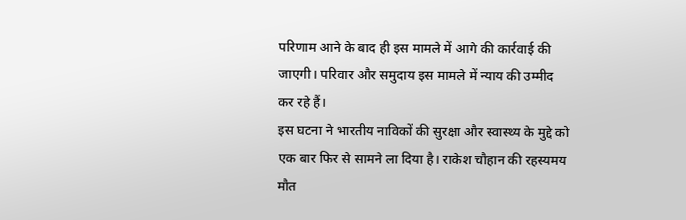परिणाम आने के बाद ही इस मामले में आगे की कार्रवाई की जाएगी। परिवार और समुदाय इस मामले में न्याय की उम्मीद कर रहे हैं।
इस घटना ने भारतीय नाविकों की सुरक्षा और स्वास्थ्य के मुद्दे को एक बार फिर से सामने ला दिया है। राकेश चौहान की रहस्यमय मौत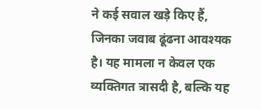ने कई सवाल खड़े किए हैं, जिनका जवाब ढूंढना आवश्यक है। यह मामला न केवल एक व्यक्तिगत त्रासदी है, बल्कि यह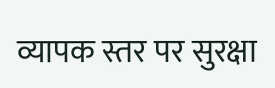व्यापक स्तर पर सुरक्षा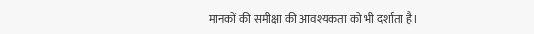मानकों की समीक्षा की आवश्यकता को भी दर्शाता है।